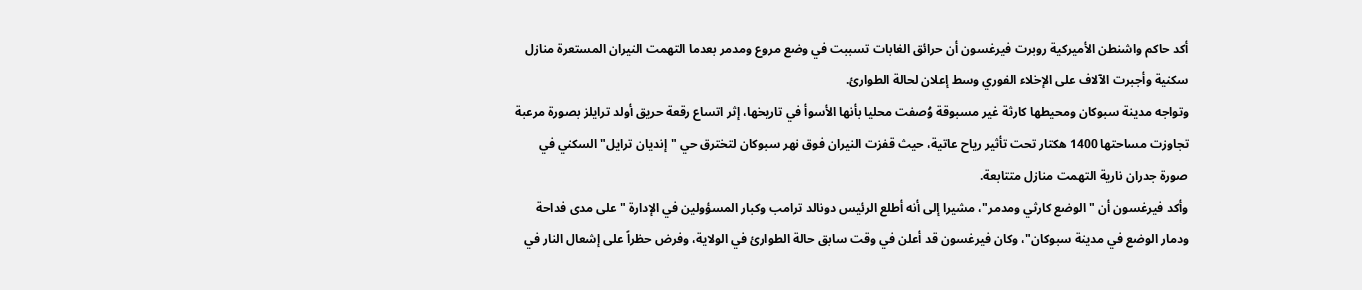أكد حاكم واشنطن الأميركية روبرت فيرغسون أن حرائق الغابات تسببت في وضع مروع ومدمر بعدما التهمت النيران المستعرة منازل سكنية وأجبرت الآلاف على الإخلاء الفوري وسط إعلان لحالة الطوارئ.
وتواجه مدينة سبوكان ومحيطها كارثة غير مسبوقة وُصفت محليا بأنها الأسوأ في تاريخها، إثر اتساع رقعة حريق أولد ترايلز بصورة مرعبة تجاوزت مساحتها 1400 هكتار تحت تأثير رياح عاتية، حيث قفزت النيران فوق نهر سبوكان لتخترق حي "إنديان ترايل" السكني في صورة جدران نارية التهمت منازل متتابعة.
وأكد فيرغسون أن "الوضع كارثي ومدمر"، مشيرا إلى أنه أطلع الرئيس دونالد ترامب وكبار المسؤولين في الإدارة "على مدى فداحة ودمار الوضع في مدينة سبوكان"، وكان فيرغسون قد أعلن في وقت سابق حالة الطوارئ في الولاية، وفرض حظراً على إشعال النار في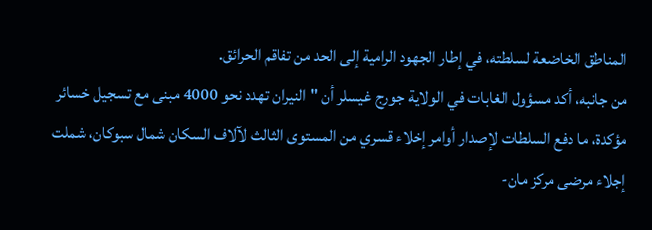المناطق الخاضعة لسلطته، في إطار الجهود الرامية إلى الحد من تفاقم الحرائق.
من جانبه، أكد مسؤول الغابات في الولاية جورج غيسلر أن "النيران تهدد نحو 4000 مبنى مع تسجيل خسائر مؤكدة، ما دفع السلطات لإصدار أوامر إخلاء قسري من المستوى الثالث لآلاف السكان شمال سبوكان، شملت إجلاء مرضى مركز مان-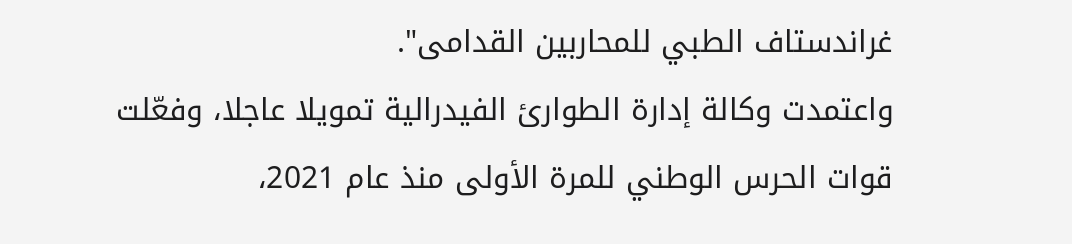غراندستاف الطبي للمحاربين القدامى".
واعتمدت وكالة إدارة الطوارئ الفيدرالية تمويلا عاجلا، وفعّلت قوات الحرس الوطني للمرة الأولى منذ عام 2021،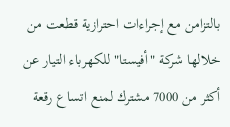بالتزامن مع إجراءات احترازية قطعت من خلالها شركة "أفيستا" للكهرباء التيار عن أكثر من 7000 مشترك لمنع اتساع رقعة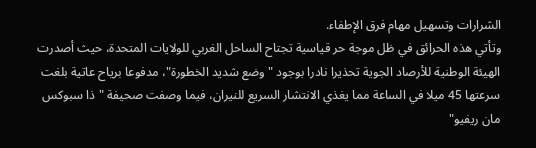الشرارات وتسهيل مهام فرق الإطفاء.
وتأتي هذه الحرائق في ظل موجة حر قياسية تجتاح الساحل الغربي للولايات المتحدة، حيث أصدرت الهيئة الوطنية للأرصاد الجوية تحذيرا نادرا بوجود "وضع شديد الخطورة"، مدفوعا برياح عاتية بلغت سرعتها 45 ميلا في الساعة مما يغذي الانتشار السريع للنيران، فيما وصفت صحيفة "ذا سبوكس مان ريفيو"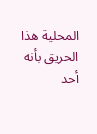المحلية هذا الحريق بأنه أحد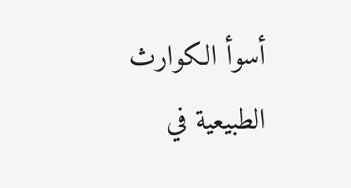أسوأ الكوارث الطبيعية في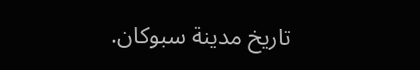تاريخ مدينة سبوكان.